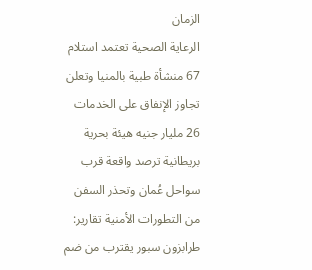الزمان
الرعاية الصحية تعتمد استلام 67 منشأة طبية بالمنيا وتعلن تجاوز الإنفاق على الخدمات 26 مليار جنيه هيئة بحرية بريطانية ترصد واقعة قرب سواحل عُمان وتحذر السفن من التطورات الأمنية تقارير: طرابزون سبور يقترب من ضم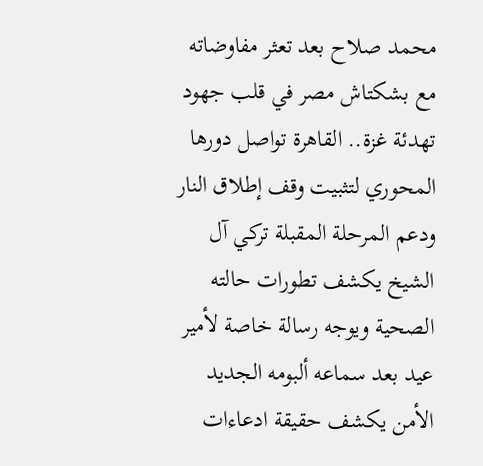محمد صلاح بعد تعثر مفاوضاته مع بشكتاش مصر في قلب جهود تهدئة غزة.. القاهرة تواصل دورها المحوري لتثبيت وقف إطلاق النار ودعم المرحلة المقبلة تركي آل الشيخ يكشف تطورات حالته الصحية ويوجه رسالة خاصة لأمير عيد بعد سماعه ألبومه الجديد الأمن يكشف حقيقة ادعاءات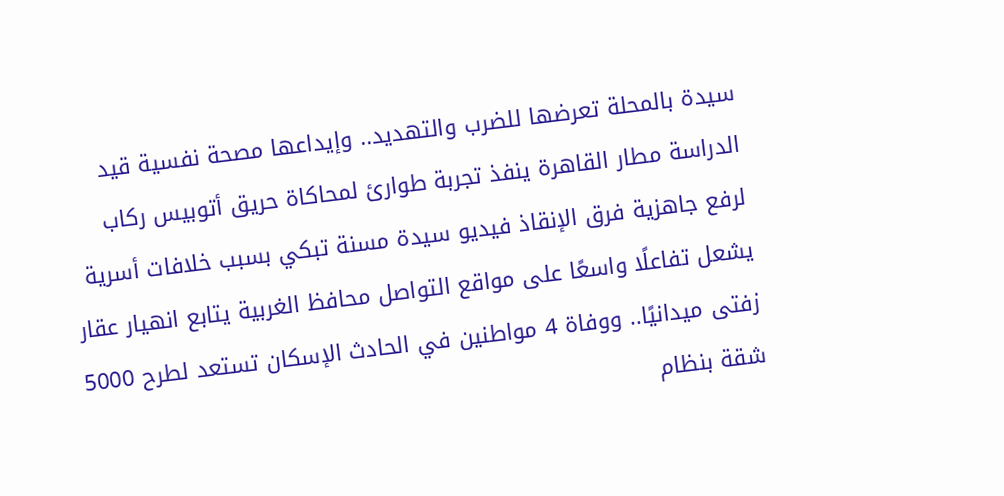سيدة بالمحلة تعرضها للضرب والتهديد.. وإيداعها مصحة نفسية قيد الدراسة مطار القاهرة ينفذ تجربة طوارئ لمحاكاة حريق أتوبيس ركاب لرفع جاهزية فرق الإنقاذ فيديو سيدة مسنة تبكي بسبب خلافات أسرية يشعل تفاعلًا واسعًا على مواقع التواصل محافظ الغربية يتابع انهيار عقار زفتى ميدانيًا.. ووفاة 4 مواطنين في الحادث الإسكان تستعد لطرح 5000 شقة بنظام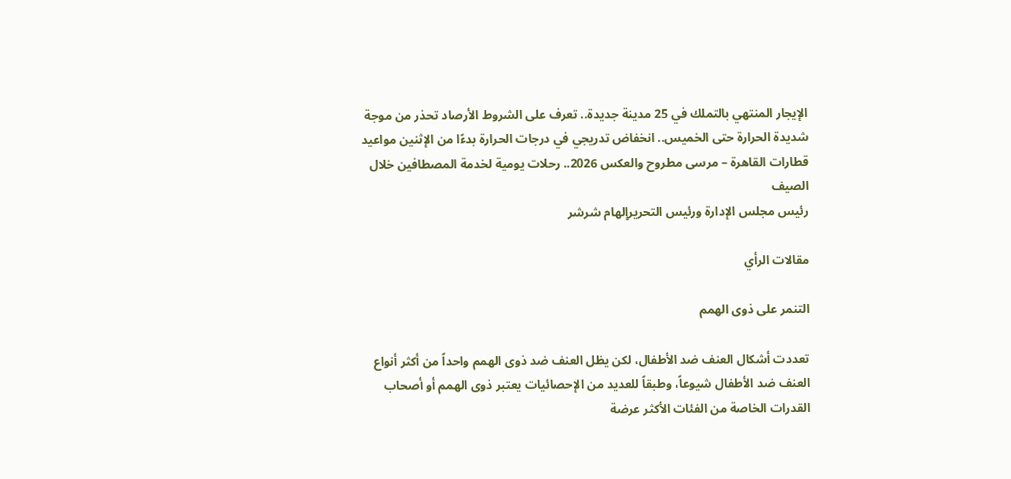الإيجار المنتهي بالتملك في 25 مدينة جديدة.. تعرف على الشروط الأرصاد تحذر من موجة شديدة الحرارة حتى الخميس.. انخفاض تدريجي في درجات الحرارة بدءًا من الإثنين مواعيد قطارات القاهرة – مرسى مطروح والعكس 2026.. رحلات يومية لخدمة المصطافين خلال الصيف
رئيس مجلس الإدارة ورئيس التحريرإلهام شرشر

مقالات الرأي

التنمر على ذوى الهمم

تعددت أشكال العنف ضد الأطفال، لكن يظل العنف ضد ذوى الهمم واحداً من أكثر أنواع العنف ضد الأطفال شيوعاً، وطبقاً للعديد من الإحصائيات يعتبر ذوى الهمم أو أصحاب القدرات الخاصة من الفئات الأكثر عرضة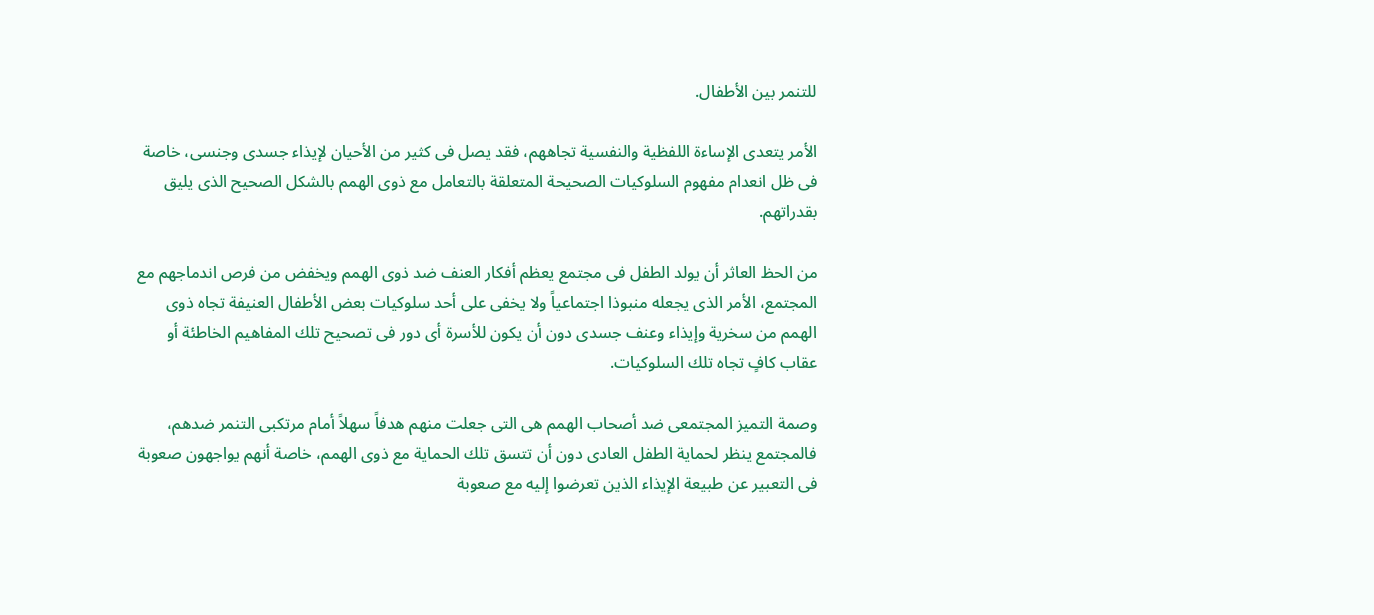للتنمر بين الأطفال.

الأمر يتعدى الإساءة اللفظية والنفسية تجاههم، فقد يصل فى كثير من الأحيان لإيذاء جسدى وجنسى، خاصة فى ظل انعدام مفهوم السلوكيات الصحيحة المتعلقة بالتعامل مع ذوى الهمم بالشكل الصحيح الذى يليق بقدراتهم.

من الحظ العاثر أن يولد الطفل فى مجتمع يعظم أفكار العنف ضد ذوى الهمم ويخفض من فرص اندماجهم مع المجتمع، الأمر الذى يجعله منبوذا اجتماعياً ولا يخفى على أحد سلوكيات بعض الأطفال العنيفة تجاه ذوى الهمم من سخرية وإيذاء وعنف جسدى دون أن يكون للأسرة أى دور فى تصحيح تلك المفاهيم الخاطئة أو عقاب كافٍ تجاه تلك السلوكيات.

وصمة التميز المجتمعى ضد أصحاب الهمم هى التى جعلت منهم هدفاً سهلاً أمام مرتكبى التنمر ضدهم، فالمجتمع ينظر لحماية الطفل العادى دون أن تتسق تلك الحماية مع ذوى الهمم، خاصة أنهم يواجهون صعوبة فى التعبير عن طبيعة الإيذاء الذين تعرضوا إليه مع صعوبة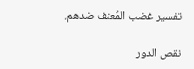تفسير غضب المُعنف ضدهم.

نقص الدور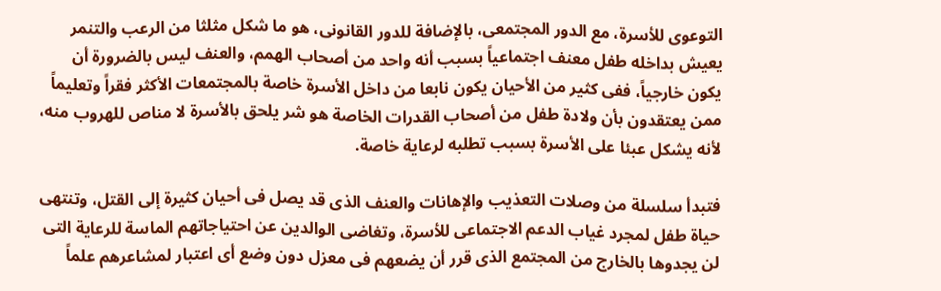التوعوى للأسرة، مع الدور المجتمعى، بالإضافة للدور القانونى، هو ما شكل مثلثا من الرعب والتنمر يعيش بداخله طفل معنف اجتماعياً بسبب أنه واحد من أصحاب الهمم، والعنف ليس بالضرورة أن يكون خارجياً، ففى كثير من الأحيان يكون نابعا من داخل الأسرة خاصة بالمجتمعات الأكثر فقراً وتعليماً ممن يعتقدون بأن ولادة طفل من أصحاب القدرات الخاصة هو شر يلحق بالأسرة لا مناص للهروب منه، لأنه يشكل عبئا على الأسرة بسبب تطلبه لرعاية خاصة.

فتبدأ سلسلة من وصلات التعذيب والإهانات والعنف الذى قد يصل فى أحيان كثيرة إلى القتل، وتنتهى حياة طفل لمجرد غياب الدعم الاجتماعى للأسرة، وتغاضى الوالدين عن احتياجاتهم الماسة للرعاية التى لن يجدوها بالخارج من المجتمع الذى قرر أن يضعهم فى معزل دون وضع أى اعتبار لمشاعرهم علماً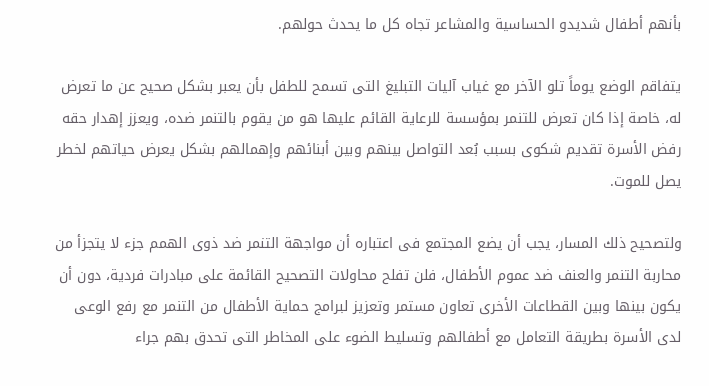بأنهم أطفال شديدو الحساسية والمشاعر تجاه كل ما يحدث حولهم.

يتفاقم الوضع يوماً تلو الآخر مع غياب آليات التبليغ التى تسمح للطفل بأن يعبر بشكل صحيح عن ما تعرض له، خاصة إذا كان تعرض للتنمر بمؤسسة للرعاية القائم عليها هو من يقوم بالتنمر ضده، ويعزز إهدار حقه رفض الأسرة تقديم شكوى بسبب بُعد التواصل بينهم وبين أبنائهم وإهمالهم بشكل يعرض حياتهم لخطر يصل للموت.

ولتصحيح ذلك المسار، يجب أن يضع المجتمع فى اعتباره أن مواجهة التنمر ضد ذوى الهمم جزء لا يتجزأ من محاربة التنمر والعنف ضد عموم الأطفال، فلن تفلح محاولات التصحيح القائمة على مبادرات فردية، دون أن يكون بينها وبين القطاعات الأخرى تعاون مستمر وتعزيز لبرامج حماية الأطفال من التنمر مع رفع الوعى لدى الأسرة بطريقة التعامل مع أطفالهم وتسليط الضوء على المخاطر التى تحدق بهم جراء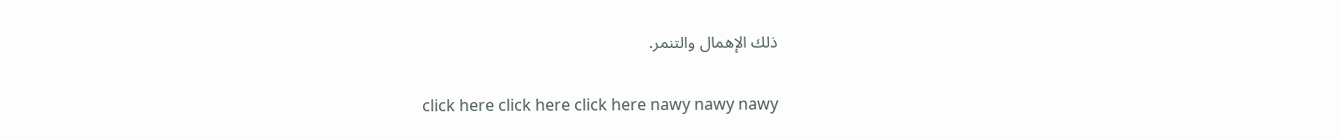ذلك الإهمال والتنمر.

click here click here click here nawy nawy nawy